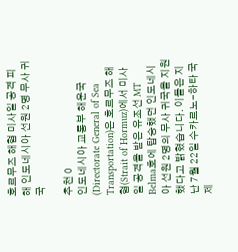호르무즈 해협 미사일 공격 피해 인도네시아 선원 2명 무사 귀국

추천 0
인도네시아 교통부 해운국(Directorate General of Sea Transportation)은 호르무즈 해협(Strait of Hormuz)에서 미사일 공격을 받은 유조선 MT Belma호에 탑승했던 인도네시아 선원 2명의 무사 귀국을 지원했다고 밝혔습니다. 이들은 지난 7월 22일 수카르노-하타 국제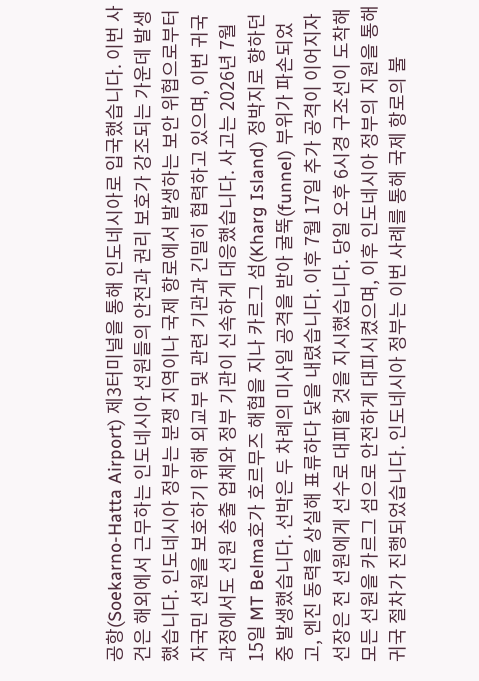공항(Soekarno-Hatta Airport) 제3터미널을 통해 인도네시아로 입국했습니다. 이번 사건은 해외에서 근무하는 인도네시아 선원들의 안전과 권리 보호가 강조되는 가운데 발생했습니다. 인도네시아 정부는 분쟁 지역이나 국제 항로에서 발생하는 보안 위협으로부터 자국민 선원을 보호하기 위해 외교부 및 관련 기관과 긴밀히 협력하고 있으며, 이번 귀국 과정에서도 선원 송출 업체와 정부 기관이 신속하게 대응했습니다. 사고는 2026년 7월 15일 MT Belma호가 호르무즈 해협을 지나 카르그 섬(Kharg Island) 정박지로 향하던 중 발생했습니다. 선박은 두 차례의 미사일 공격을 받아 굴뚝(funnel) 부위가 파손되었고, 엔진 동력을 상실해 표류하다 닻을 내렸습니다. 이후 7월 17일 추가 공격이 이어지자 선장은 전 선원에게 선수로 대피할 것을 지시했습니다. 당일 오후 6시경 구조선이 도착해 모든 선원을 카르그 섬으로 안전하게 대피시켰으며, 이후 인도네시아 정부의 지원을 통해 귀국 절차가 진행되었습니다. 인도네시아 정부는 이번 사례를 통해 국제 항로의 불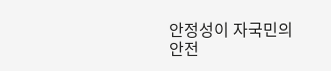안정성이 자국민의 안전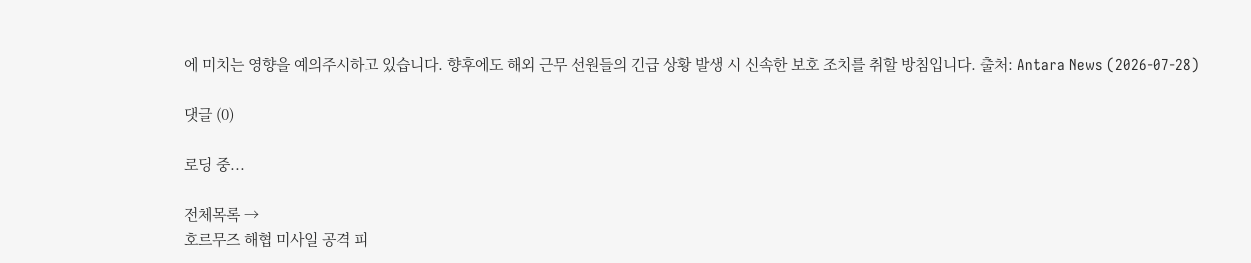에 미치는 영향을 예의주시하고 있습니다. 향후에도 해외 근무 선원들의 긴급 상황 발생 시 신속한 보호 조치를 취할 방침입니다. 출처: Antara News (2026-07-28)

댓글 (0)

로딩 중...

전체목록 →
호르무즈 해협 미사일 공격 피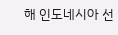해 인도네시아 선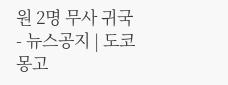원 2명 무사 귀국 - 뉴스공지 | 도코몽고